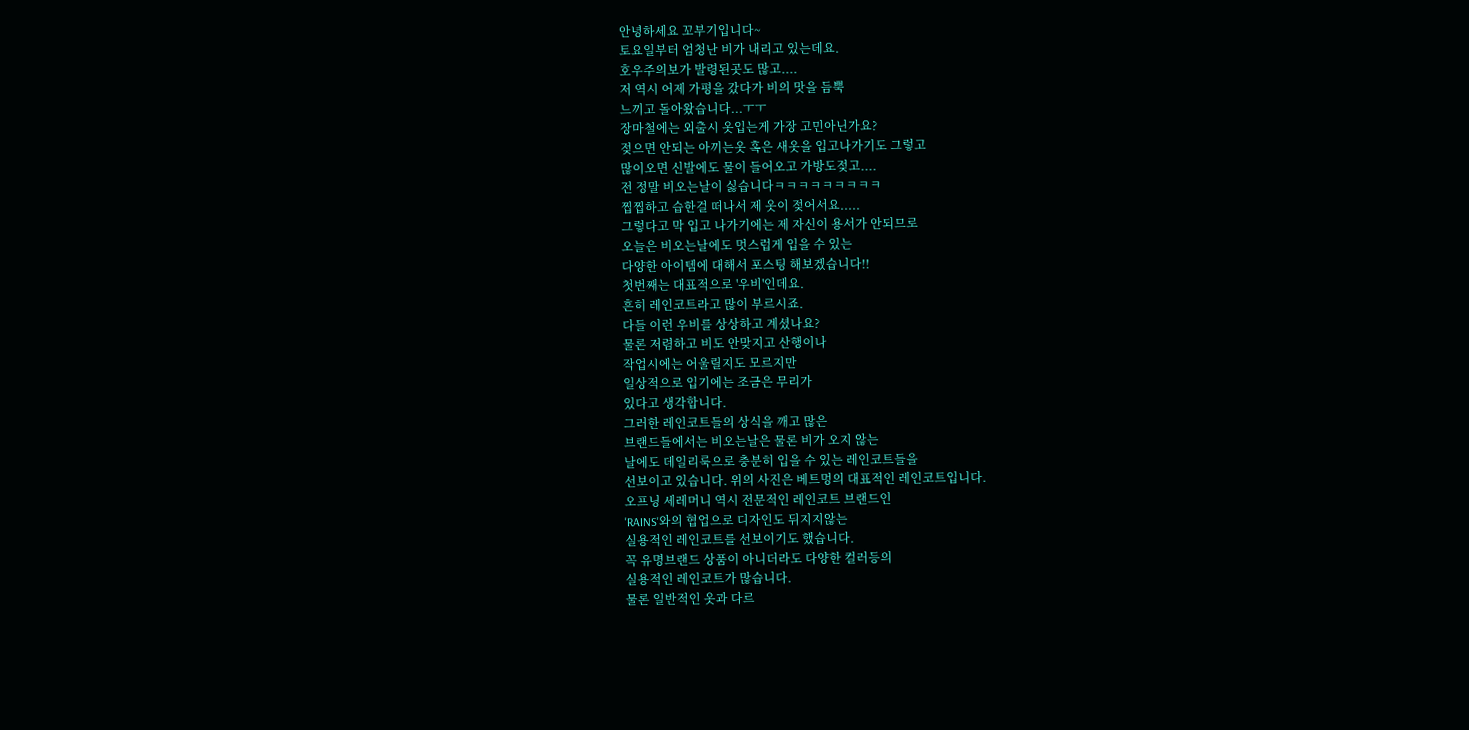안녕하세요 꼬부기입니다~
토요일부터 엄청난 비가 내리고 있는데요.
호우주의보가 발령된곳도 많고....
저 역시 어제 가평을 갔다가 비의 맛을 듬뿍
느끼고 돌아왔습니다...ㅜㅜ
장마철에는 외출시 옷입는게 가장 고민아닌가요?
젖으면 안되는 아끼는옷 혹은 새옷을 입고나가기도 그렇고
많이오면 신발에도 물이 들어오고 가방도젖고....
전 정말 비오는날이 싫습니다ㅋㅋㅋㅋㅋㅋㅋㅋㅋ
찝찝하고 습한걸 떠나서 제 옷이 젖어서요.....
그렇다고 막 입고 나가기에는 제 자신이 용서가 안되므로
오늘은 비오는날에도 멋스럽게 입을 수 있는
다양한 아이템에 대해서 포스팅 해보겠습니다!!
첫번째는 대표적으로 '우비'인데요.
흔히 레인코트라고 많이 부르시죠.
다들 이런 우비를 상상하고 계셨나요?
물론 저렴하고 비도 안맞지고 산행이나
작업시에는 어울릴지도 모르지만
일상적으로 입기에는 조금은 무리가
있다고 생각합니다.
그러한 레인코트들의 상식을 깨고 많은
브랜드들에서는 비오는날은 물론 비가 오지 않는
날에도 데일리룩으로 충분히 입을 수 있는 레인코트들을
선보이고 있습니다. 위의 사진은 베트멍의 대표적인 레인코트입니다.
오프닝 세레머니 역시 전문적인 레인코트 브랜드인
'RAINS'와의 협업으로 디자인도 뒤지지않는
실용적인 레인코트를 선보이기도 했습니다.
꼭 유명브랜드 상품이 아니더라도 다양한 컬러등의
실용적인 레인코트가 많습니다.
물론 일반적인 옷과 다르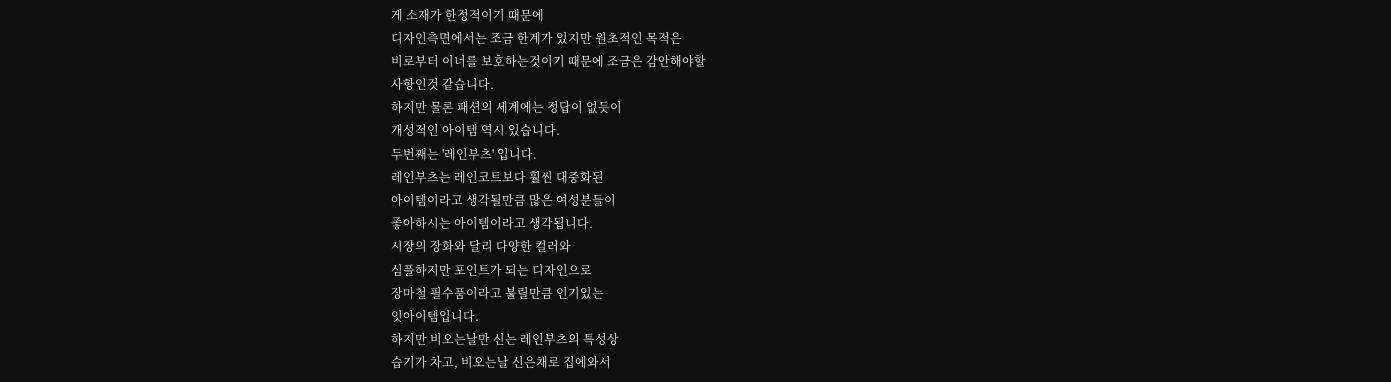게 소재가 한정적이기 때문에
디자인측면에서는 조금 한계가 있지만 원초적인 목적은
비로부터 이너를 보호하는것이기 때문에 조금은 감안해야할
사항인것 같습니다.
하지만 물론 패션의 세계에는 정답이 없듯이
개성적인 아이템 역시 있습니다.
두번째는 '레인부츠' 입니다.
레인부츠는 레인코트보다 훨씬 대중화된
아이템이라고 생각될만큼 많은 여성분들이
좋아하시는 아이템이라고 생각됩니다.
시장의 장화와 달리 다양한 컬러와
심플하지만 포인트가 되는 디자인으로
장마철 필수품이라고 불릴만큼 인기있는
잇아이템입니다.
하지만 비오는날만 신는 레인부츠의 특성상
습기가 차고, 비오는날 신은채로 집에와서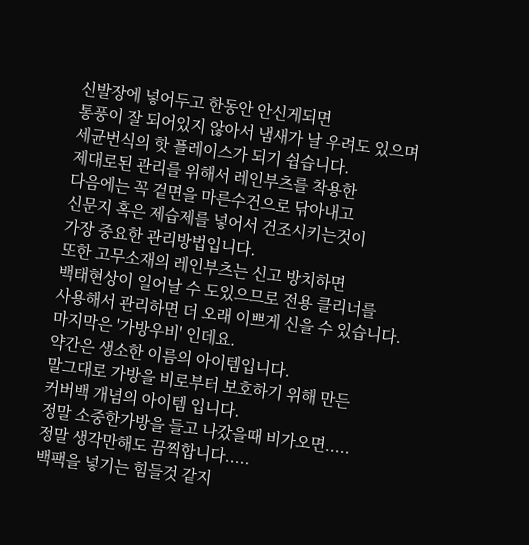신발장에 넣어두고 한동안 안신게되면
통풍이 잘 되어있지 않아서 냄새가 날 우려도 있으며
세균번식의 핫 플레이스가 되기 쉽습니다.
제대로된 관리를 위해서 레인부츠를 착용한
다음에는 꼭 겉면을 마른수건으로 닦아내고
신문지 혹은 제습제를 넣어서 건조시키는것이
가장 중요한 관리방법입니다.
또한 고무소재의 레인부츠는 신고 방치하면
백태현상이 일어날 수 도있으므로 전용 클리너를
사용해서 관리하면 더 오래 이쁘게 신을 수 있습니다.
마지막은 '가방우비' 인데요.
약간은 생소한 이름의 아이템입니다.
말그대로 가방을 비로부터 보호하기 위해 만든
커버백 개념의 아이템 입니다.
정말 소중한가방을 들고 나갔을때 비가오면.....
정말 생각만해도 끔찍합니다.....
백팩을 넣기는 힘들것 같지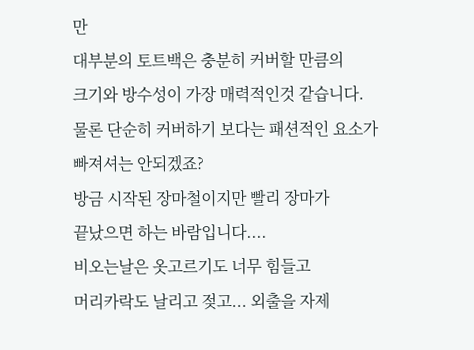만
대부분의 토트백은 충분히 커버할 만큼의
크기와 방수성이 가장 매력적인것 같습니다.
물론 단순히 커버하기 보다는 패션적인 요소가
빠져셔는 안되겠죠?
방금 시작된 장마철이지만 빨리 장마가
끝났으면 하는 바람입니다....
비오는날은 옷고르기도 너무 힘들고
머리카락도 날리고 젖고... 외출을 자제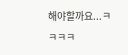해야할까요...ㅋㅋㅋㅋ